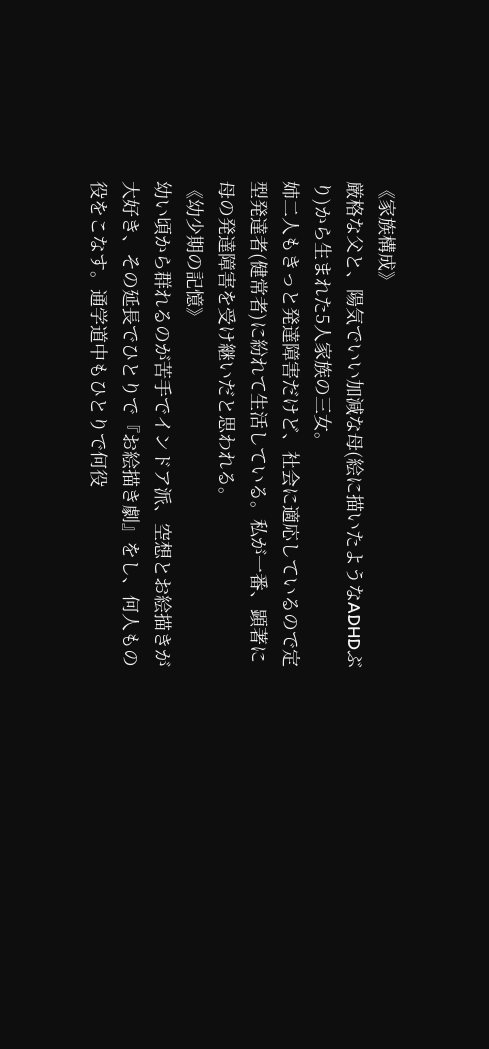《家族構成》
厳格な父と、陽気でいい加減な母(絵に描いたようなADHDぶり)から生まれた5人家族の三女。
姉二人もきっと発達障害だけど、社会に適応しているので定型発達者(健常者)に紛れて生活している。私が一番、顕著に母の発達障害を受け継いだと思われる。
《幼少期の記憶》
幼い頃から群れるのが苦手でインドア派、空想とお絵描きが大好き、その延長でひとりで『お絵描き劇』をし、何人もの役をこなす。通学道中もひとりで何役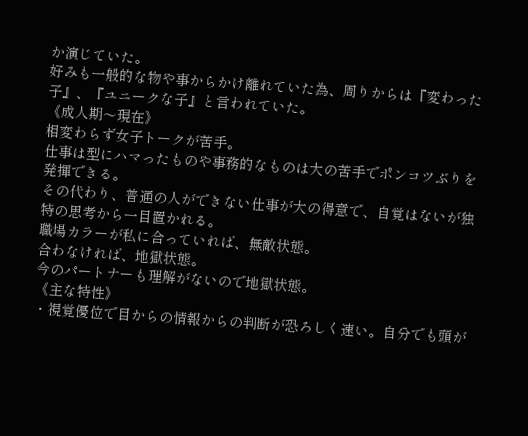か演じていた。
好みも一般的な物や事からかけ離れていた為、周りからは『変わった子』、『ユニークな子』と言われていた。
《成人期〜現在》
相変わらず女子トークが苦手。
仕事は型にハマったものや事務的なものは大の苦手でポンコツぶりを発揮できる。
その代わり、普通の人ができない仕事が大の得意で、自覚はないが独特の思考から一目置かれる。
職場カラーが私に合っていれば、無敵状態。
合わなければ、地獄状態。
今のパートナーも理解がないので地獄状態。
《主な特性》
・視覚優位で目からの情報からの判断が恐ろしく速い。自分でも頭が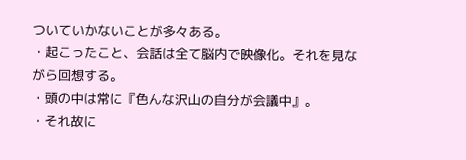ついていかないことが多々ある。
・起こったこと、会話は全て脳内で映像化。それを見ながら回想する。
・頭の中は常に『色んな沢山の自分が会議中』。
・それ故に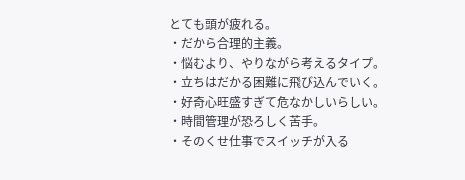とても頭が疲れる。
・だから合理的主義。
・悩むより、やりながら考えるタイプ。
・立ちはだかる困難に飛び込んでいく。
・好奇心旺盛すぎて危なかしいらしい。
・時間管理が恐ろしく苦手。
・そのくせ仕事でスイッチが入る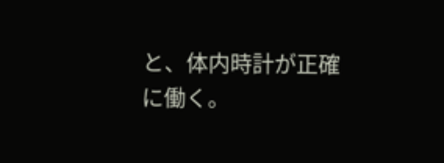と、体内時計が正確に働く。